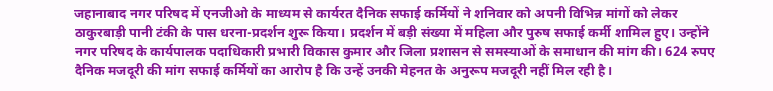जहानाबाद नगर परिषद में एनजीओ के माध्यम से कार्यरत दैनिक सफाई कर्मियों ने शनिवार को अपनी विभिन्न मांगों को लेकर ठाकुरबाड़ी पानी टंकी के पास धरना-प्रदर्शन शुरू किया। प्रदर्शन में बड़ी संख्या में महिला और पुरुष सफाई कर्मी शामिल हुए। उन्होंने नगर परिषद के कार्यपालक पदाधिकारी प्रभारी विकास कुमार और जिला प्रशासन से समस्याओं के समाधान की मांग की। 624 रुपए दैनिक मजदूरी की मांग सफाई कर्मियों का आरोप है कि उन्हें उनकी मेहनत के अनुरूप मजदूरी नहीं मिल रही है।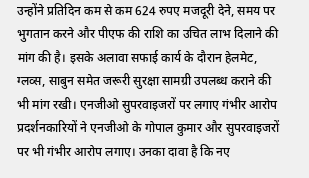उन्होंने प्रतिदिन कम से कम 624 रुपए मजदूरी देने, समय पर भुगतान करने और पीएफ की राशि का उचित लाभ दिलाने की मांग की है। इसके अलावा सफाई कार्य के दौरान हेलमेट, ग्लव्स, साबुन समेत जरूरी सुरक्षा सामग्री उपलब्ध कराने की भी मांग रखी। एनजीओ सुपरवाइजरों पर लगाए गंभीर आरोप प्रदर्शनकारियों ने एनजीओ के गोपाल कुमार और सुपरवाइजरों पर भी गंभीर आरोप लगाए। उनका दावा है कि नए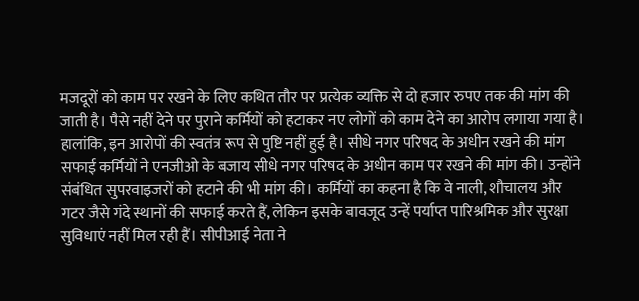मजदूरों को काम पर रखने के लिए कथित तौर पर प्रत्येक व्यक्ति से दो हजार रुपए तक की मांग की जाती है। पैसे नहीं देने पर पुराने कर्मियों को हटाकर नए लोगों को काम देने का आरोप लगाया गया है। हालांकि, इन आरोपों की स्वतंत्र रूप से पुष्टि नहीं हुई है। सीधे नगर परिषद के अधीन रखने की मांग सफाई कर्मियों ने एनजीओ के बजाय सीधे नगर परिषद के अधीन काम पर रखने की मांग की। उन्होंने संबंधित सुपरवाइजरों को हटाने की भी मांग की। कर्मियों का कहना है कि वे नाली, शौचालय और गटर जैसे गंदे स्थानों की सफाई करते हैं, लेकिन इसके बावजूद उन्हें पर्याप्त पारिश्रमिक और सुरक्षा सुविधाएं नहीं मिल रही हैं। सीपीआई नेता ने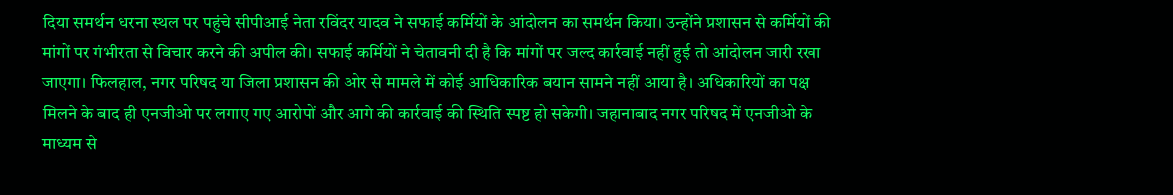दिया समर्थन धरना स्थल पर पहुंचे सीपीआई नेता रविंदर यादव ने सफाई कर्मियों के आंदोलन का समर्थन किया। उन्होंने प्रशासन से कर्मियों की मांगों पर गंभीरता से विचार करने की अपील की। सफाई कर्मियों ने चेतावनी दी है कि मांगों पर जल्द कार्रवाई नहीं हुई तो आंदोलन जारी रखा जाएगा। फिलहाल, नगर परिषद या जिला प्रशासन की ओर से मामले में कोई आधिकारिक बयान सामने नहीं आया है। अधिकारियों का पक्ष मिलने के बाद ही एनजीओ पर लगाए गए आरोपों और आगे की कार्रवाई की स्थिति स्पष्ट हो सकेगी। जहानाबाद नगर परिषद में एनजीओ के माध्यम से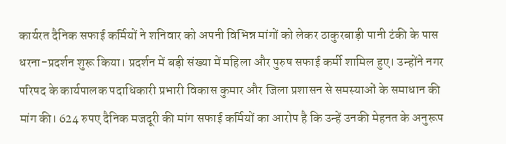कार्यरत दैनिक सफाई कर्मियों ने शनिवार को अपनी विभिन्न मांगों को लेकर ठाकुरबाड़ी पानी टंकी के पास धरना-प्रदर्शन शुरू किया। प्रदर्शन में बड़ी संख्या में महिला और पुरुष सफाई कर्मी शामिल हुए। उन्होंने नगर परिषद के कार्यपालक पदाधिकारी प्रभारी विकास कुमार और जिला प्रशासन से समस्याओं के समाधान की मांग की। 624 रुपए दैनिक मजदूरी की मांग सफाई कर्मियों का आरोप है कि उन्हें उनकी मेहनत के अनुरूप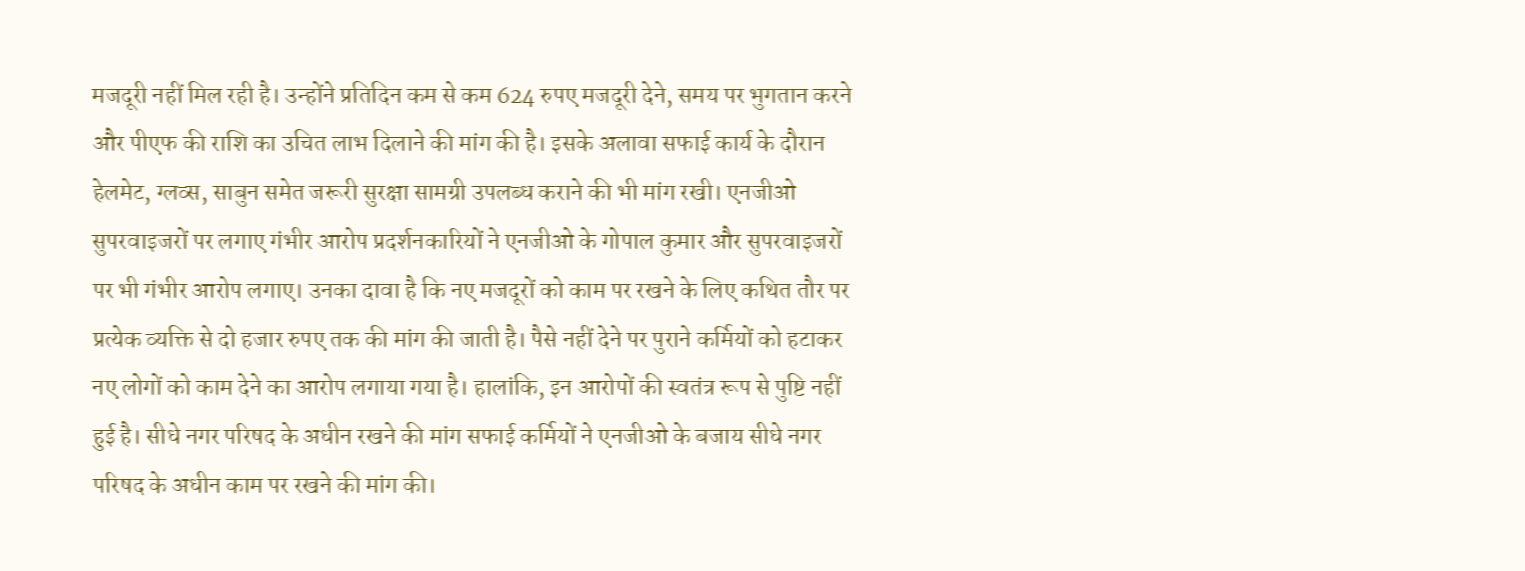मजदूरी नहीं मिल रही है। उन्होंने प्रतिदिन कम से कम 624 रुपए मजदूरी देने, समय पर भुगतान करने और पीएफ की राशि का उचित लाभ दिलाने की मांग की है। इसके अलावा सफाई कार्य के दौरान हेलमेट, ग्लव्स, साबुन समेत जरूरी सुरक्षा सामग्री उपलब्ध कराने की भी मांग रखी। एनजीओ सुपरवाइजरों पर लगाए गंभीर आरोप प्रदर्शनकारियों ने एनजीओ के गोपाल कुमार और सुपरवाइजरों पर भी गंभीर आरोप लगाए। उनका दावा है कि नए मजदूरों को काम पर रखने के लिए कथित तौर पर प्रत्येक व्यक्ति से दो हजार रुपए तक की मांग की जाती है। पैसे नहीं देने पर पुराने कर्मियों को हटाकर नए लोगों को काम देने का आरोप लगाया गया है। हालांकि, इन आरोपों की स्वतंत्र रूप से पुष्टि नहीं हुई है। सीधे नगर परिषद के अधीन रखने की मांग सफाई कर्मियों ने एनजीओ के बजाय सीधे नगर परिषद के अधीन काम पर रखने की मांग की।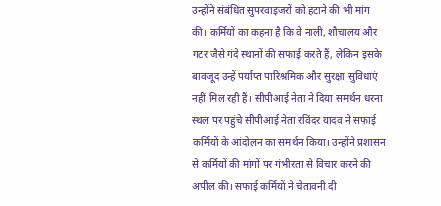उन्होंने संबंधित सुपरवाइजरों को हटाने की भी मांग की। कर्मियों का कहना है कि वे नाली, शौचालय और गटर जैसे गंदे स्थानों की सफाई करते हैं, लेकिन इसके बावजूद उन्हें पर्याप्त पारिश्रमिक और सुरक्षा सुविधाएं नहीं मिल रही हैं। सीपीआई नेता ने दिया समर्थन धरना स्थल पर पहुंचे सीपीआई नेता रविंदर यादव ने सफाई कर्मियों के आंदोलन का समर्थन किया। उन्होंने प्रशासन से कर्मियों की मांगों पर गंभीरता से विचार करने की अपील की। सफाई कर्मियों ने चेतावनी दी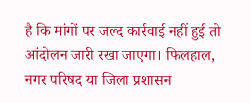है कि मांगों पर जल्द कार्रवाई नहीं हुई तो आंदोलन जारी रखा जाएगा। फिलहाल, नगर परिषद या जिला प्रशासन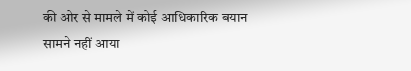की ओर से मामले में कोई आधिकारिक बयान सामने नहीं आया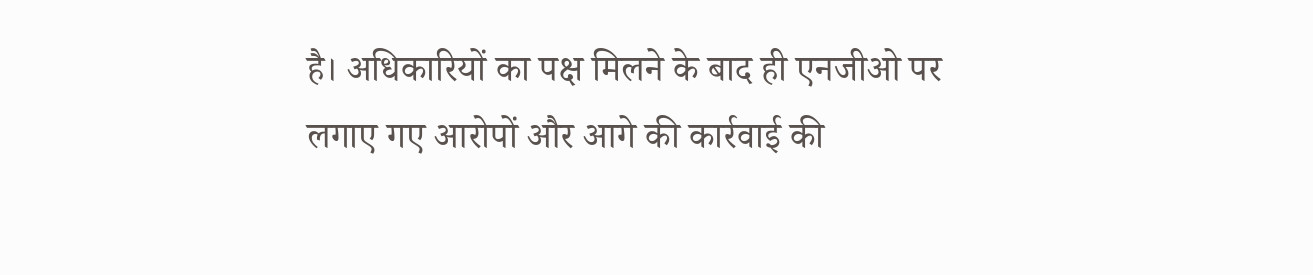है। अधिकारियों का पक्ष मिलने के बाद ही एनजीओ पर लगाए गए आरोपों और आगे की कार्रवाई की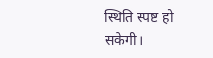स्थिति स्पष्ट हो सकेगी।